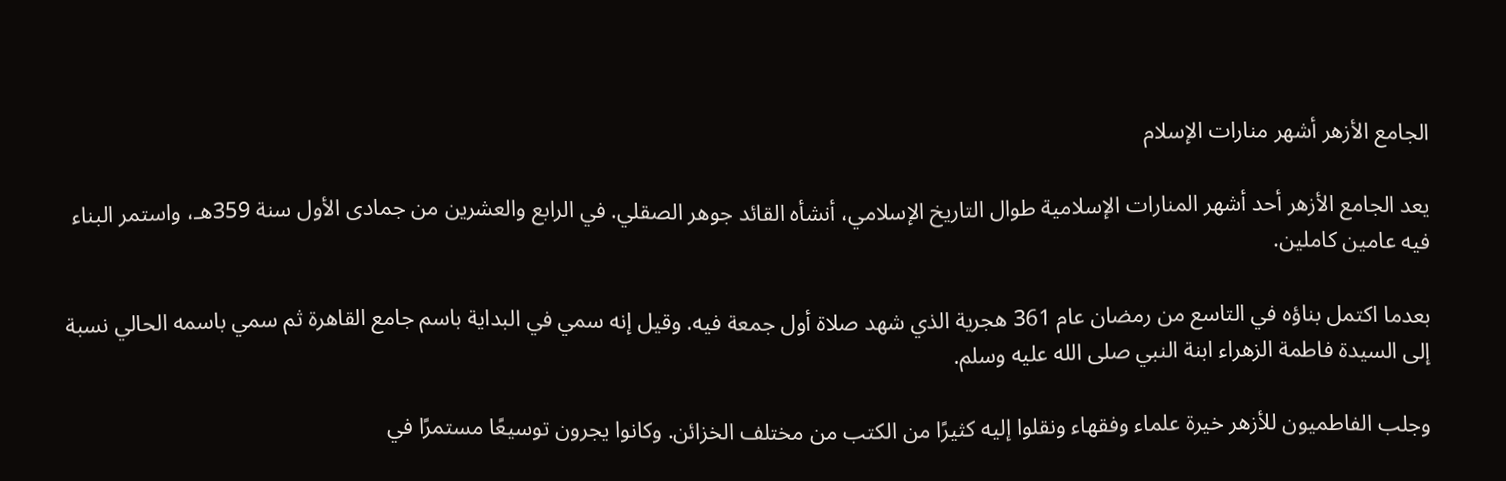الجامع الأزهر أشهر منارات الإسلام

يعد الجامع الأزهر أحد أشهر المنارات الإسلامية طوال التاريخ الإسلامي، أنشأه القائد جوهر الصقلي. في الرابع والعشرين من جمادى الأول سنة 359هـ، واستمر البناء فيه عامين كاملين.

بعدما اكتمل بناؤه في التاسع من رمضان عام 361 هجرية الذي شهد صلاة أول جمعة فيه. وقيل إنه سمي في البداية باسم جامع القاهرة ثم سمي باسمه الحالي نسبة إلى السيدة فاطمة الزهراء ابنة النبي صلى الله عليه وسلم.

وجلب الفاطميون للأزهر خيرة علماء وفقهاء ونقلوا إليه كثيرًا من الكتب من مختلف الخزائن. وكانوا يجرون توسيعًا مستمرًا في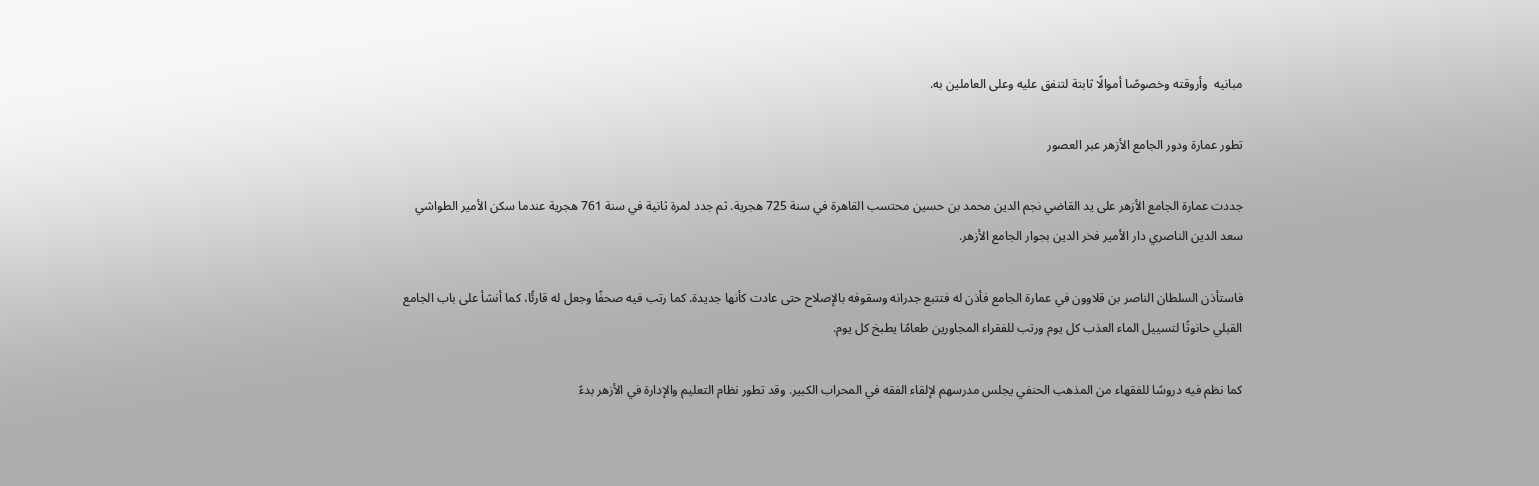مبانيه  وأروقته وخصوصًا أموالًا ثابتة لتنفق عليه وعلى العاملين به.

تطور عمارة ودور الجامع الأزهر عبر العصور

جددت عمارة الجامع الأزهر على يد القاضي نجم الدين محمد بن حسين محتسب القاهرة في سنة 725 هجرية. ثم جدد لمرة ثانية في سنة 761 هجرية عندما سكن الأمير الطواشي سعد الدين الناصري دار الأمير فخر الدين بجوار الجامع الأزهر.

فاستأذن السلطان الناصر بن قلاوون في عمارة الجامع فأذن له فتتبع جدرانه وسقوفه بالإصلاح حتى عادت كأنها جديدة. كما رتب فيه صحفًا وجعل له قارئًا، كما أنشأ على باب الجامع القبلي حانوتًا لتسييل الماء العذب كل يوم ورتب للفقراء المجاورين طعامًا يطبخ كل يوم.

كما نظم فيه دروسًا للفقهاء من المذهب الحنفي يجلس مدرسهم لإلقاء الفقه في المحراب الكبير. وقد تطور نظام التعليم والإدارة في الأزهر بدءً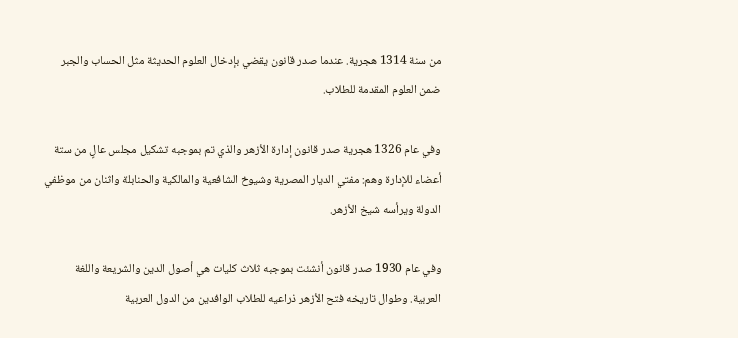من سنة 1314 هجرية. عندما صدر قانون يقضي بإدخال العلوم الحديثة مثل الحساب والجبر ضمن العلوم المقدمة للطلاب.

وفي عام 1326 هجرية صدر قانون إدارة الأزهر والذي تم بموجبه تشكيل مجلس عالٍ من ستة أعضاء للإدارة وهم: مفتي الديار المصرية وشيوخ الشافعية والمالكية والحنابلة واثنان من موظفي الدولة ويرأسه شيخ الأزهر.

وفي عام 1930 صدر قانون أنشئت بموجبه ثلاث كليات هي أصول الدين والشريعة واللغة العربية. وطوال تاريخه فتح الأزهر ذراعيه للطلاب الوافدين من الدول العربية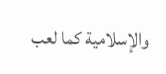والإسلامية كما لعب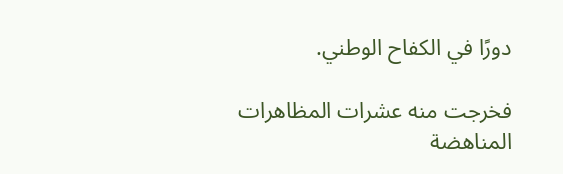دورًا في الكفاح الوطني.

فخرجت منه عشرات المظاهرات المناهضة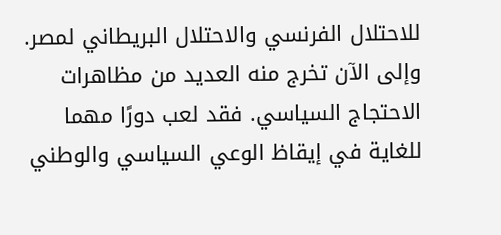للاحتلال الفرنسي والاحتلال البريطاني لمصر. وإلى الآن تخرج منه العديد من مظاهرات الاحتجاج السياسي. فقد لعب دورًا مهما للغاية في إيقاظ الوعي السياسي والوطني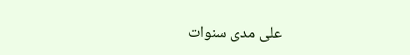على مدى سنوات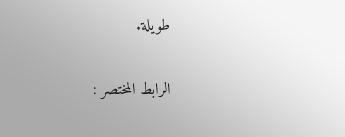طويلة.

الرابط المختصر :